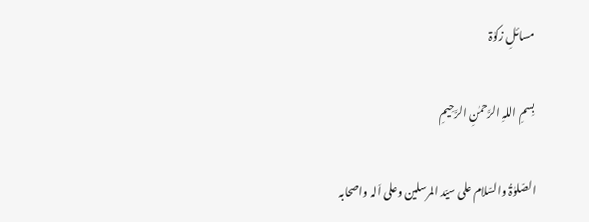مسائلِ زکوٰۃ

بِسمِ اللہِ الرَّحمٰنِ الرَّحِیمِ

الصّلوٰۃُ والسّلام علی سیّد المرسلین وعلی اَلہ واصحابہ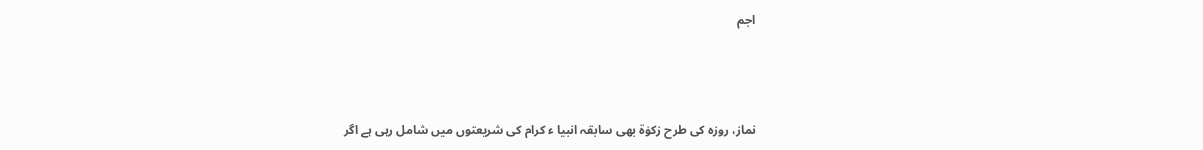اجم



نماز، روزہ کی طرح زکوٰۃ بھی سابقہ انبیا ء کرام کی شریعتوں میں شامل رہی ہے اگر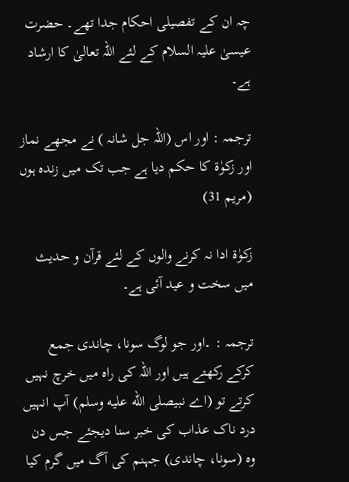چہ ان کے تفصیلی احکام جدا تھے۔ حضرت عیسیٰ علیہ السلام کے لئے اللہ تعالیٰ کا ارشاد ہے۔

ترجمہ : اور اس (اللہ جل شانہ ) نے مجھے نماز اور زکوٰۃ کا حکم دیا ہے جب تک میں زندہ ہوں (مریم 31)

زکوٰۃ ادا نہ کرنے والوں کے لئے قرآن و حدیث میں سخت و عید آئی ہے۔

ترجمہ : ۔اور جو لوگ سونا، چاندی جمع کرکے رکھتے ہیں اور اللہ کی راہ میں خرچ نہیں کرتے تو (اے نبیصلى الله عليه وسلم) آپ انہیں درد ناک عذاب کی خبر سنا دیجئے جس دن وہ (سونا، چاندی) جہنم کی آگ میں گرم کیا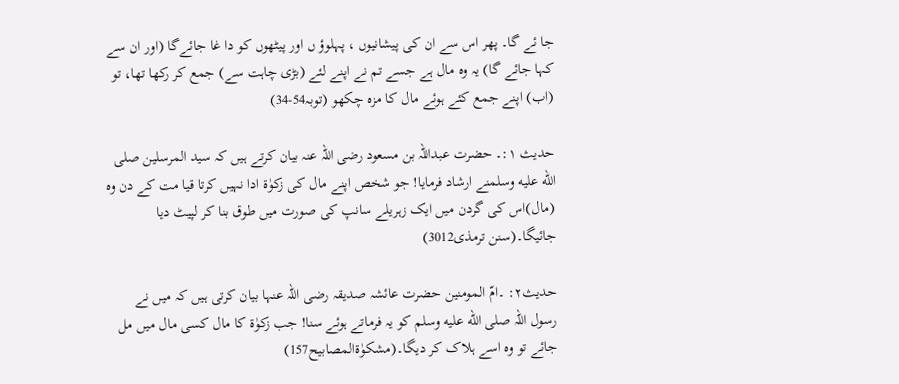جا ئے گا۔ پھر اس سے ان کی پیشانیوں ، پہلوؤ ں اور پیٹھوں کو دا غا جائےگا (اور ان سے کہا جائے گا) یہ وہ مال ہے جسے تم نے اپنے لئے (بڑی چاہت سے) جمع کر رکھا تھا، تو (اب) اپنے جمع کئے ہوئے مال کا مزہ چکھو (توبہ54-34)

حدیث ۱:۔ حضرت عبداللہ بن مسعود رضی اللہ عنہ بیان کرتے ہیں کہ سید المرسلین صلى الله عليه وسلمنے ارشاد فرمایا! جو شخص اپنے مال کی زکوٰۃ ادا نہیں کرتا قیا مت کے دن وہ (مال)اس کی گردن میں ایک زہریلے سانپ کی صورت میں طوق بنا کر لپیٹ دیا جائیگا۔(سنن ترمذی3012)

حدیث۲: ۔امّ المومنین حضرت عائشہ صدیقہ رضی اللہ عنہا بیان کرتی ہیں کہ میں نے رسول اللہ صلى الله عليه وسلم کو یہ فرماتے ہوئے سنا! جب زکوٰۃ کا مال کسی مال میں مل جائے تو وہ اسے ہلاک کر دیگا۔(مشکوٰۃالمصابیح157)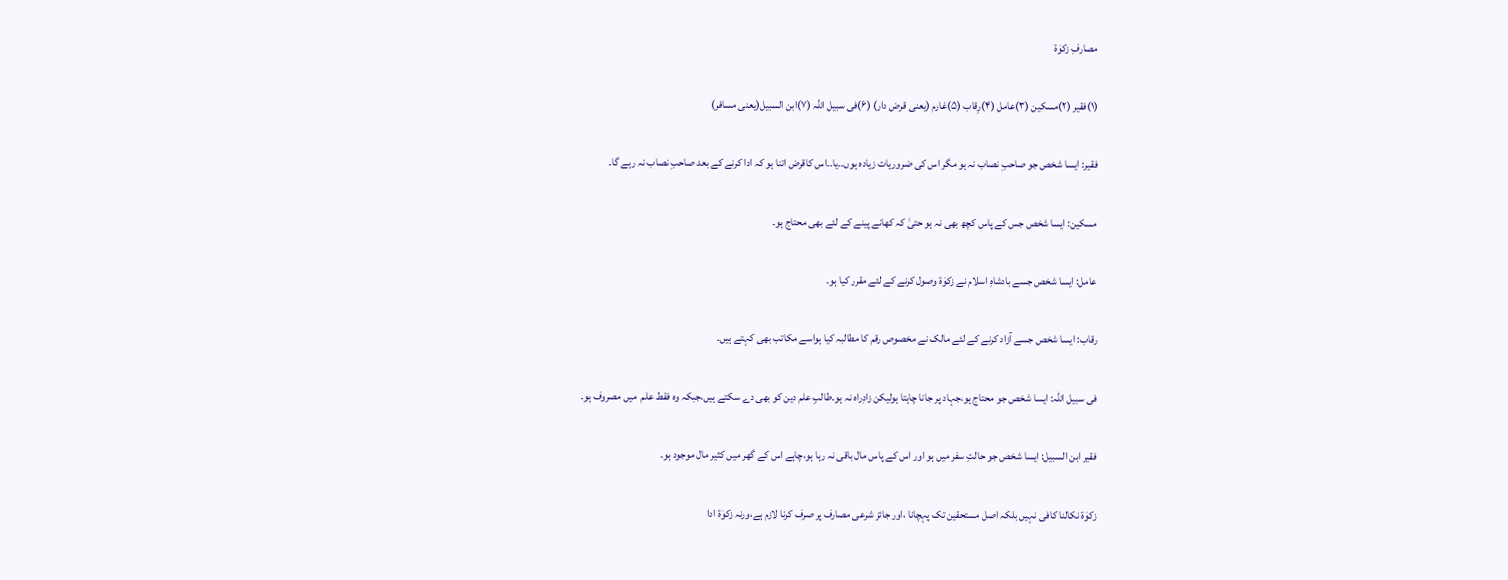مصارفِ زکوٰۃ

(۱)فقیر (۲)مسکین (۳)عامل (۴)رِقاب (۵)غارم (یعنی قرض دار) (۶)فی سبیل اللہ (۷)ابن السبیل(یعنی مسافر)

فقیر: ایسا شخص جو صاحبِ نصاب نہ ہو مگر اس کی ضروریات زیادہ ہوں۔۔یا۔۔اس کاقرض اتنا ہو کہ ادا کرنے کے بعد صاحبِ نصاب نہ رہے گا۔

مسکین: ایسا شخص جس کے پاس کچھ بھی نہ ہو حتیٰ کہ کھانے پینے کے لئے بھی محتاج ہو۔

عامل: ایسا شخص جسے بادشاہِ اسلام نے زکوٰۃ وصول کرنے کے لئے مقرر کیا ہو۔

رقاب: ایسا شخص جسے آزاد کرنے کے لئے مالک نے مخصوص رقم کا مطالبہ کیا ہواسے مکاتب بھی کہتے ہیں۔

فی سبیل اللہ: ایسا شخص جو محتاج ہو،جہاد پر جانا چاہتا ہولیکن زادِراہ نہ ہو۔طالبِ علم دین کو بھی دے سکتے ہیں،جبکہ وہ فقط علم  میں مصروف ہو۔

فقیر ابن السبیل: ایسا شخص جو حالتِ سفر میں ہو اور اس کے پاس مال باقی نہ رہا ہو،چاہے اس کے گھر میں کثیر مال موجود ہو۔

زکوٰۃ نکالنا کافی نہیں بلکہ اصل مستحقین تک پہچانا ،اور جائز شرعی مصارف پر صرف کرنا لازم ہے،ورنہ زکوٰۃ ادا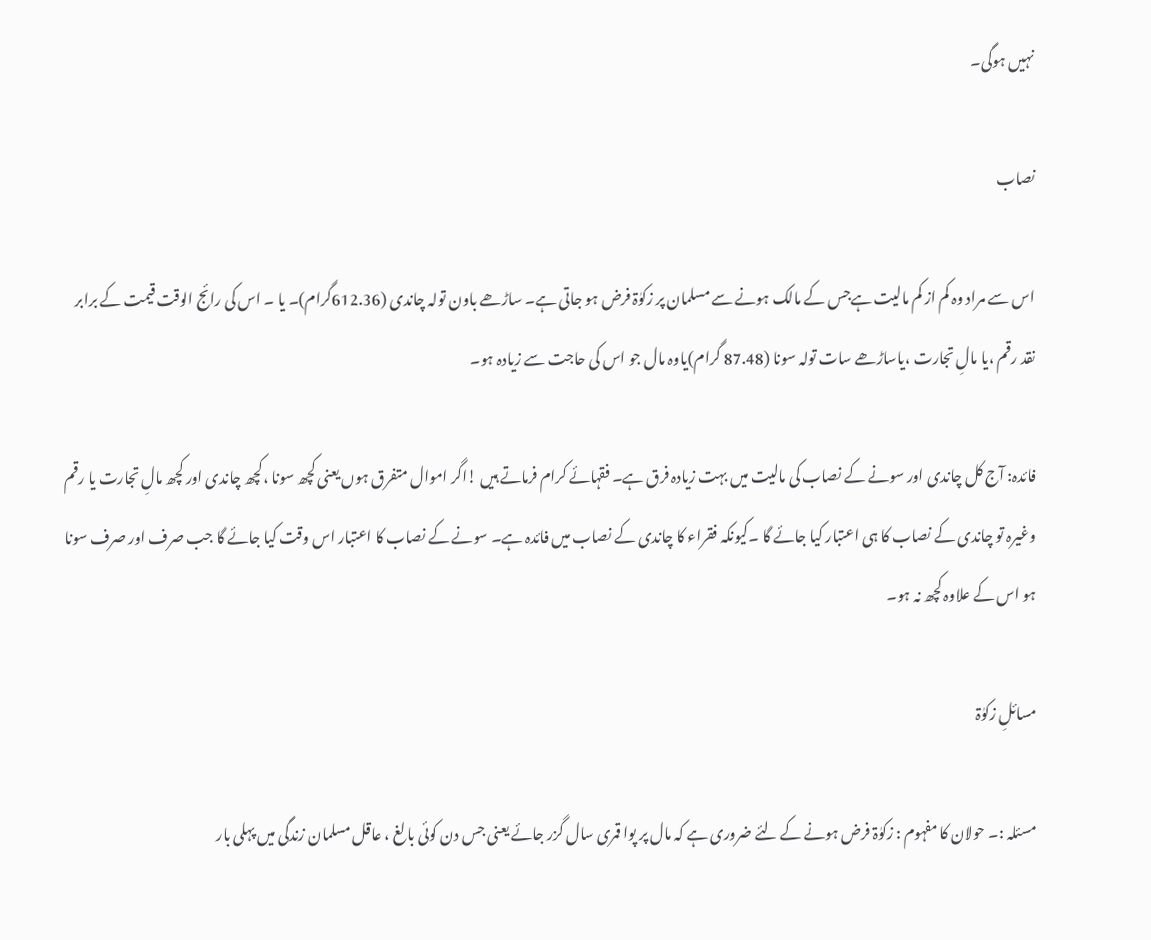نہیں ہوگی۔

نصاب

اس سے مراد وہ کم از کم مالیت ہےجس کے مالک ہونے سے مسلمان پر زکوٰۃ فرض ہو جاتی ہے۔ ساڑھے باون تولہ چاندی (612.36گرام)۔ یا ۔ اس کی رائج الوقت قیمت کے برابر نقد رقم ،یا مالِ تجارت ،یاساڑھے سات تولہ سونا (87.48 گرام)یاوہ مال جو اس کی حاجت سے زیادہ ہو۔

فائدہ: آج کل چاندی اور سونے کے نصاب کی مالیت میں بہت زیادہ فرق ہے۔ فقہائے کرام فرماتے ہیں !اگر اموال متفرق ہوں یعنی کچھ سونا ،کچھ چاندی اور کچھ مالِ تجارت یا رقم وغیرہ تو چاندی کے نصاب کا ہی اعتبار کیا جائے گا ۔کیونکہ فقراء کا چاندی کے نصاب میں فائدہ ہے۔ سونے کے نصاب کا اعتبار اس وقت کیا جائے گا جب صرف اور صرف سونا ہو اس کے علاوہ کچھ نہ ہو۔

مسائلِ زکوٰۃ

مسئلہ :۔ حولان کا مفہوم : زکوٰۃ فرض ہونے کے لئے ضروری ہے کہ مال پر پوا قمری سال گزر جائے یعنی جس دن کوئی بالغ ، عاقل مسلمان زندگی میں پہلی بار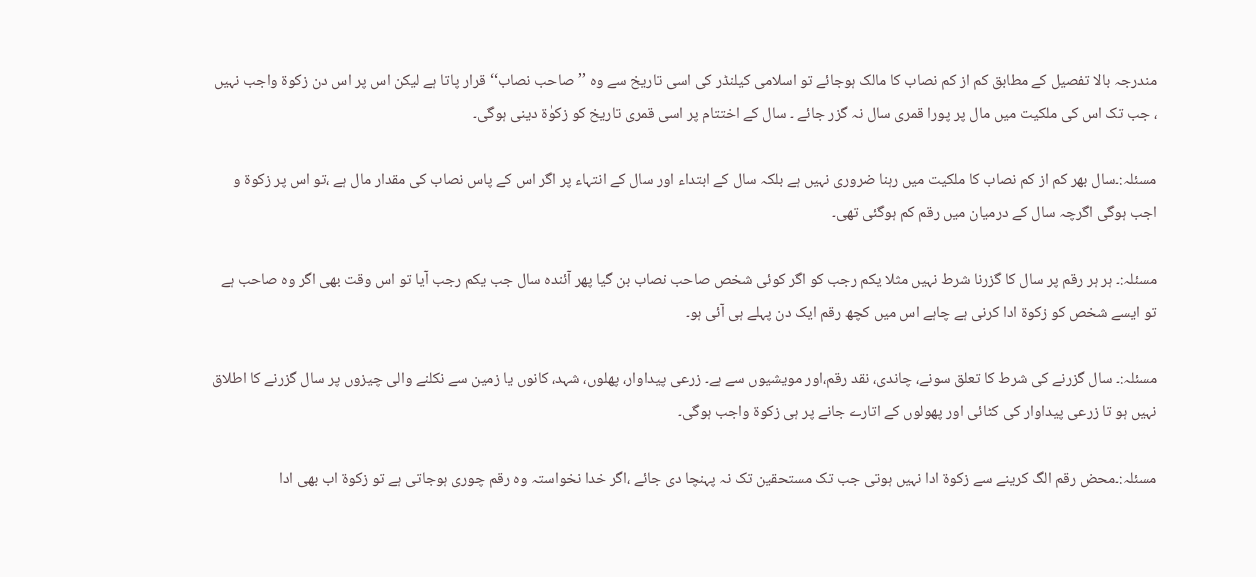مندرجہ بالا تفصیل کے مطابق کم از کم نصاب کا مالک ہوجائے تو اسلامی کیلنڈر کی اسی تاریخ سے وہ ’’صاحب نصاب‘‘ قرار پاتا ہے لیکن اس پر اس دن زکوۃ واجب نہیں ، جب تک اس کی ملکیت میں مال پر پورا قمری سال نہ گزر جائے ۔ سال کے اختتام پر اسی قمری تاریخ کو زکوٰۃ دینی ہوگی۔

مسئلہ:۔سال بھر کم از کم نصاب کا ملکیت میں رہنا ضروری نہیں ہے بلکہ سال کے ابتداء اور سال کے انتہاء پر اگر اس کے پاس نصاب کی مقدار مال ہے ،تو اس پر زکوۃ و اجب ہوگی اگرچہ سال کے درمیان میں رقم کم ہوگئی تھی۔

مسئلہ:۔ ہر ہر رقم پر سال کا گزرنا شرط نہیں مثلا یکم رجب کو اگر کوئی شخص صاحب نصاب بن گیا پھر آئندہ سال جب یکم رجب آیا تو اس وقت بھی اگر وہ صاحب ہے تو ایسے شخص کو زکوۃ ادا کرنی ہے چاہے اس میں کچھ رقم ایک دن پہلے ہی آئی ہو۔

مسئلہ:۔ سال گزرنے کی شرط کا تعلق سونے، چاندی، نقد رقم،اور مویشیوں سے ہے۔ زرعی پیداوار، پھلوں، شہد، کانوں یا زمین سے نکلنے والی چیزوں پر سال گزرنے کا اطلاق نہیں ہو تا زرعی پیداوار کی کٹائی اور پھولوں کے اتارے جانے پر ہی زکوۃ واجب ہوگی۔

مسئلہ:۔محض رقم الگ کرینے سے زکوۃ ادا نہیں ہوتی جب تک مستحقین تک نہ پہنچا دی جائے ،اگر خدا نخواستہ وہ رقم چوری ہوجاتی ہے تو زکوۃ اب بھی ادا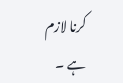کرنا لازم ہے ۔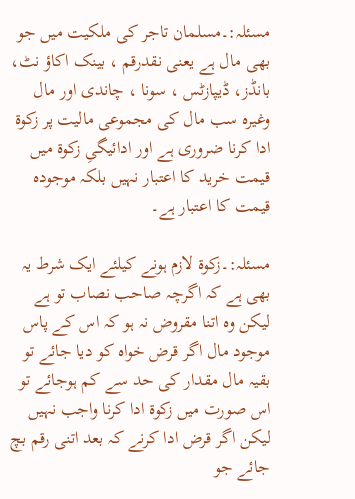مسئلہ:۔مسلمان تاجر کی ملکیت میں جو بھی مال ہے یعنی نقدرقم ، بینک اکاؤ نٹ، بانڈز، ڈیپازٹس ، سونا ، چاندی اور مال وغیرہ سب مال کی مجموعی مالیت پر زکوۃ ادا کرنا ضروری ہے اور ادائیگیِ زکوۃ میں قیمت خرید کا اعتبار نہیں بلکہ موجودہ قیمت کا اعتبار ہے۔

مسئلہ:۔زکوۃ لازم ہونے کیلئے ایک شرط یہ بھی ہے کہ اگرچہ صاحب نصاب تو ہے لیکن وہ اتنا مقروض نہ ہو کہ اس کے پاس موجود مال اگر قرض خواہ کو دیا جائے تو بقیہ مال مقدار کی حد سے کم ہوجائے تو اس صورت میں زکوۃ ادا کرنا واجب نہیں لیکن اگر قرض ادا کرنے کہ بعد اتنی رقم بچ جائے جو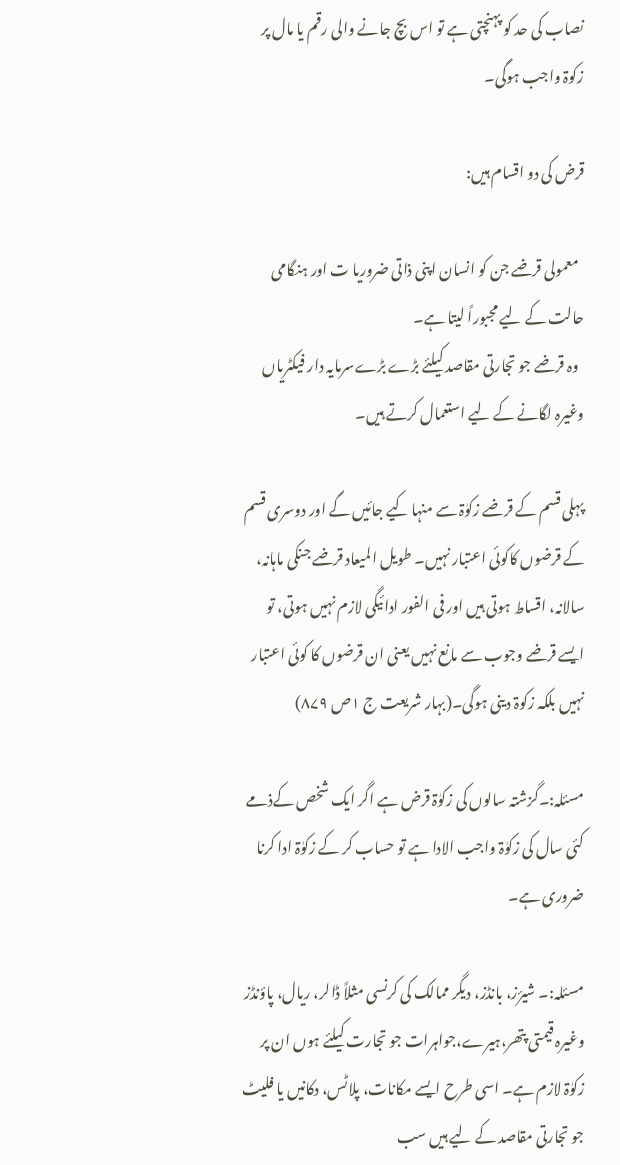نصاب کی حد کو پہنچتی ہے تو اس بچ جانے والی رقم یا مال پر زکوۃ واجب ہوگی۔

قرض کی دو اقسام ہیں:

  معمولی قرضے جن کو انسان اپنی ذاتی ضروریا ت اور ہنگامی حالت کے لیے مجبوراً لیتا ہے۔
  وہ قرضے جو تجارتی مقاصد کیلئے بڑے بڑےسرمایہ دار فیکٹریاں وغیرہ لگانے کے لیے استعمال کرتے ہیں۔

پہلی قسم کے قرضے زکوٰۃ سے منہا کیے جائیں گے اور دوسری قسم کے قرضوں کاکوئی اعتبار نہیں۔ طویل المیعاد قرضے جنکی ماہانہ، سالانہ، اقساط ہوتی ہیں اور فی الفور ادائیگی لازم نہیں ہوتی، تو ایسے قرضے وجوب سے مانع نہیں یعنی ان قرضوں کا کوئی اعتبار نہیں بلکہ زکوۃ دینی ہوگی۔(بہار شریعت ج ۱ص ۸۷۹)

مسئلہ:۔گزشتہ سالوں کی زکوٰۃ قرض ہے اگر ایک شخص کےذمے کئی سال کی زکوٰۃ واجب الادا ہے تو حساب کر کے زکوٰۃ ادا کرنا ضروری ہے۔

مسئلہ:۔ شیرٔز، بانڈز، دیگر ممالک کی کرنسی مثلاً ڈالر، ریال، پاؤنڈز وغیرہ قیمتی پتھر،ہیرے،جواہرات جو تجارت کیلئے ہوں ان پر زکوٰۃ لازم ہے۔ اسی طرح ایسے مکانات، پلاٹس، دکانیں یا فلیٹ جو تجارتی مقاصد کے لیے ہیں سب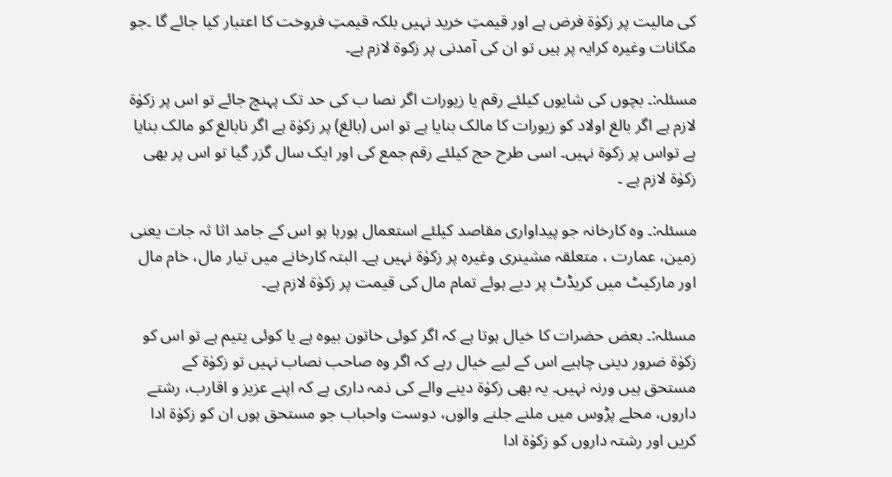کی مالیت پر زکوٰۃ فرض ہے اور قیمتِ خرید نہیں بلکہ قیمتِ فروخت کا اعتبار کیا جائے گا ۔جو مکانات وغیرہ کرایہ پر ہیں تو ان کی آمدنی پر زکوۃ لازم ہے۔

مسئلہ:۔ بچوں کی شایوں کیلئے رقم یا زیورات اگر نصا ب کی حد تک پہنچ جائے تو اس پر زکوٰۃ لازم ہے اگر بالغ اولاد کو زیورات کا مالک بنایا ہے تو اس (بالغ) پر زکوٰۃ ہے اگر نابالغ کو مالک بنایا ہے تواس پر زکوۃ نہیں۔ اسی طرح حج کیلئے رقم جمع کی اور ایک سال گزر گیا تو اس پر بھی زکوٰۃ لازم ہے ۔

مسئلہ:۔ وہ کارخانہ جو پیداواری مقاصد کیلئے استعمال ہورہا ہو اس کے جامد اثا ثہ جات یعنی زمین، عمارت ، متعلقہ مشینری وغیرہ پر زکوٰۃ نہیں ہے۔ البتہ کارخانے میں تیار مال، خام مال اور مارکیٹ میں کریڈٹ پر دیے ہوئے تمام مال کی قیمت پر زکوٰۃ لازم ہے۔

مسئلہ:۔ بعض حضرات کا خیال ہوتا ہے کہ اگر کوئی خاتون بیوہ ہے یا کوئی یتیم ہے تو اس کو زکوٰۃ ضرور دینی چاہیے اس کے لیے خیال رہے کہ اگر وہ صاحب نصاب نہیں تو زکوٰۃ کے مستحق ہیں ورنہ نہیں۔ یہ بھی زکوٰۃ دینے والے کی ذمہ داری ہے کہ اپنے عزیز و اقارب، رشتے داروں، محلے پڑوس میں ملنے جلنے والوں، دوست واحباب جو مستحق ہوں ان کو زکوٰۃ ادا کریں اور رشتہ داروں کو زکوٰۃ ادا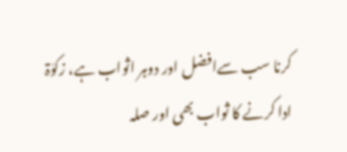کرنا سب سےافضل اور دوہر اثواب ہے، زکوٰۃ ادا کرنے کا ثواب بھی اور صلہ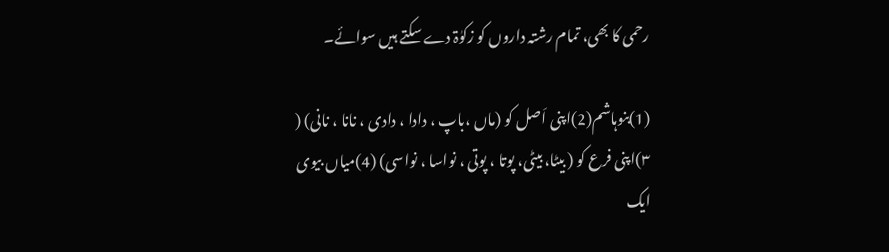رحمی کا بھی، تمام رشتہ داروں کو زکوٰۃ دے سکتے ہیں سوائے۔

(1)بنوہاشم(2)اپنی اَصل کو (ماں ،باپ ، دادا ، دادی ، نانا ، نانی) ( ۳)اپنی فرع کو ( بیٹا، بیٹی، پوتا ، پوتی ، نواسا ، نواسی) (4)میاں بیوی ایک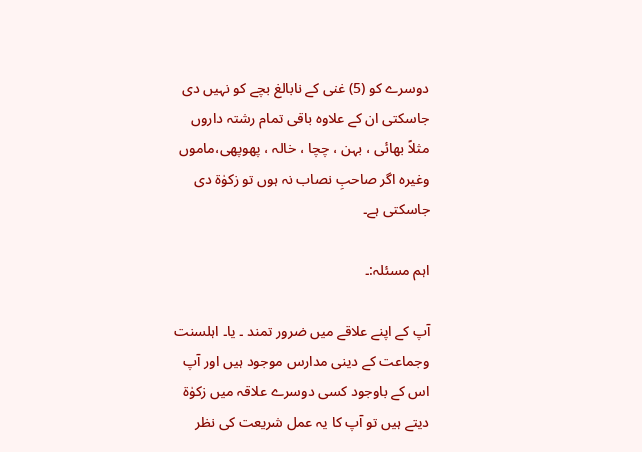دوسرے کو (5) غنی کے نابالغ بچے کو نہیں دی جاسکتی ان کے علاوہ باقی تمام رشتہ داروں مثلاً بھائی ، بہن ، چچا ، خالہ ، پھوپھی،ماموں وغیرہ اگر صاحبِ نصاب نہ ہوں تو زکوٰۃ دی جاسکتی ہے۔

اہم مسئلہ:۔

آپ کے اپنے علاقے میں ضرور تمند ۔ یا۔ اہلسنت وجماعت کے دینی مدارس موجود ہیں اور آپ اس کے باوجود کسی دوسرے علاقہ میں زکوٰۃ دیتے ہیں تو آپ کا یہ عمل شریعت کی نظر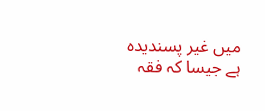میں غیر پسندیدہ ہے جیسا کہ فقہ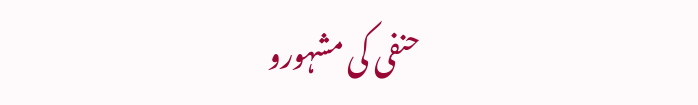حنفی کی مشہورو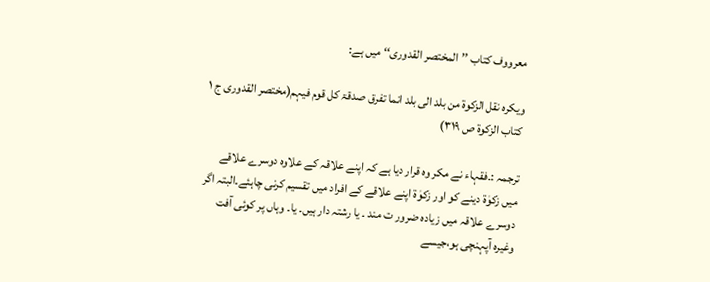معرووف کتاب ’’المختصر القدوری‘‘ میں ہے:

ویکرہ نقل الزکوۃ من بلد الی بلد انما تفرق صدقۃ کل قوم فیہم(مختصر القدوری ج ۱ کتاب الزکوۃ ص ۳۱۹)

ترجمہ :۔فقہاء نے مکر وہ قرار دیا ہے کہ اپنے علاقہ کے علاوہ دوسرے علاقے میں زکوٰۃ دینے کو اور زکوٰۃ اپنے علاقے کے افراد میں تقسیم کرنی چاہئے۔البتہ اگر دوسرے علاقہ میں زیادہ ضرور ت مند ۔ یا رشتہ دار ہیں۔ یا۔ وہاں پر کوئی آفت وغیرہ آپہنچی ہو،جیسے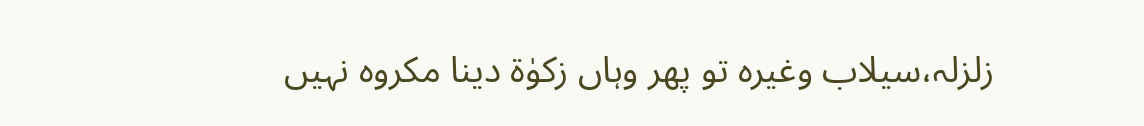زلزلہ،سیلاب وغیرہ تو پھر وہاں زکوٰۃ دینا مکروہ نہیں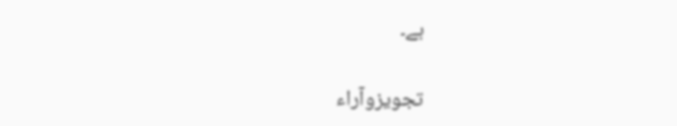ہے۔

تجویزوآراء